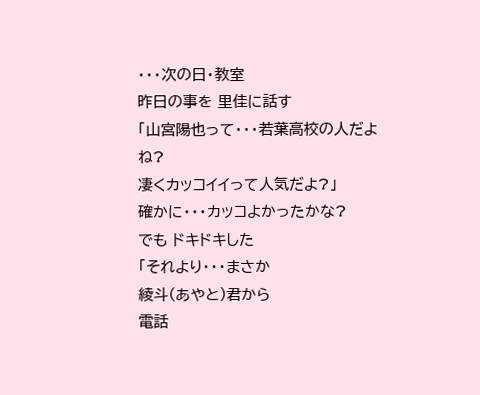・・・次の日・教室
昨日の事を 里佳に話す
「山宮陽也って・・・若葉高校の人だよね?
凄くカッコイイって人気だよ?」
確かに・・・カッコよかったかな?
でも ドキドキした
「それより・・・まさか
綾斗(あやと)君から
電話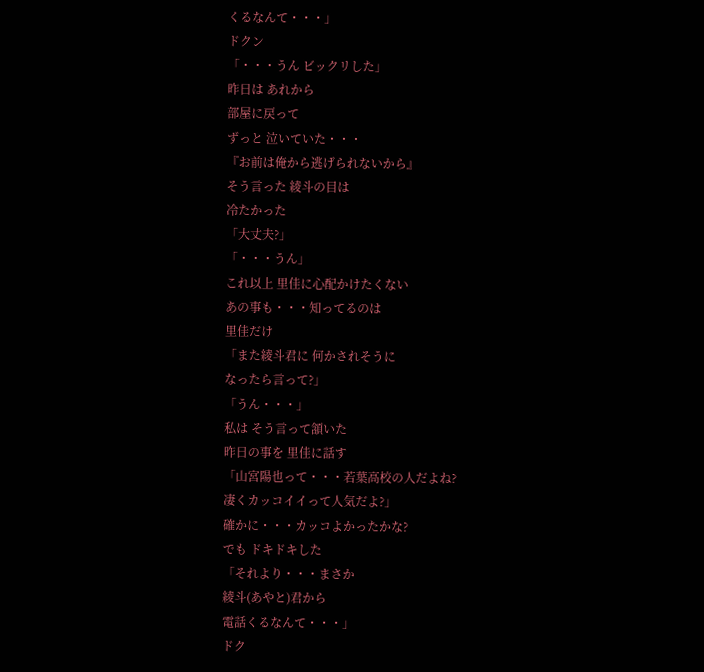くるなんて・・・」
ドクン
「・・・うん ビックリした」
昨日は あれから
部屋に戻って
ずっと 泣いていた・・・
『お前は俺から逃げられないから』
そう言った 綾斗の目は
冷たかった
「大丈夫?」
「・・・うん」
これ以上 里佳に心配かけたくない
あの事も・・・知ってるのは
里佳だけ
「また綾斗君に 何かされそうに
なったら言って?」
「うん・・・」
私は そう言って頷いた
昨日の事を 里佳に話す
「山宮陽也って・・・若葉高校の人だよね?
凄くカッコイイって人気だよ?」
確かに・・・カッコよかったかな?
でも ドキドキした
「それより・・・まさか
綾斗(あやと)君から
電話くるなんて・・・」
ドク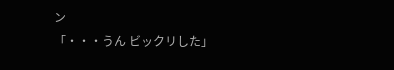ン
「・・・うん ビックリした」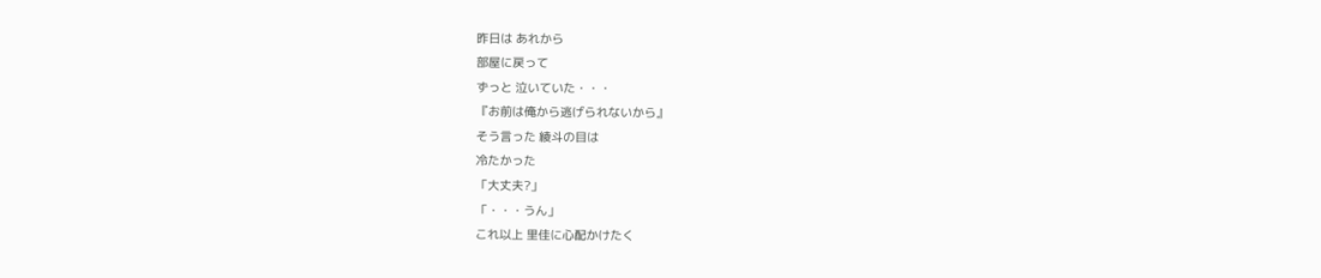昨日は あれから
部屋に戻って
ずっと 泣いていた・・・
『お前は俺から逃げられないから』
そう言った 綾斗の目は
冷たかった
「大丈夫?」
「・・・うん」
これ以上 里佳に心配かけたく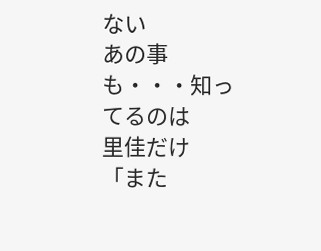ない
あの事も・・・知ってるのは
里佳だけ
「また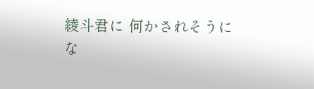綾斗君に 何かされそうに
な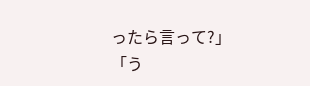ったら言って?」
「う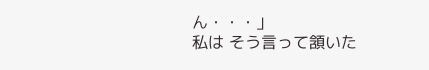ん・・・」
私は そう言って頷いた